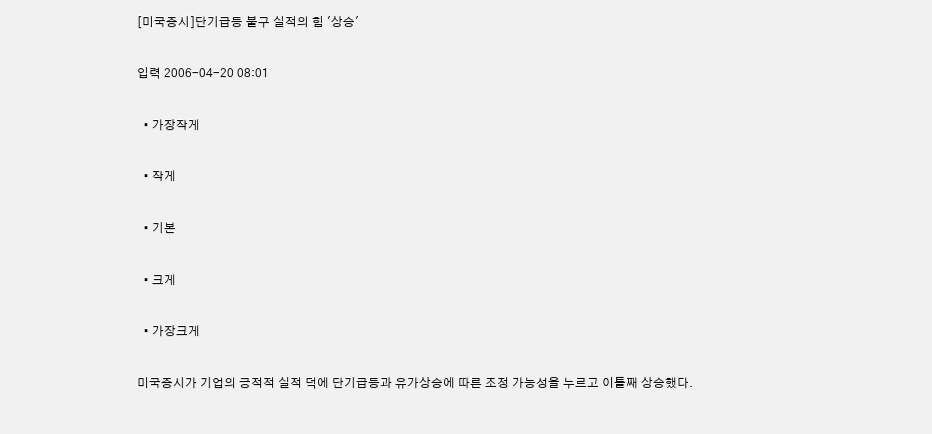[미국증시]단기급등 불구 실적의 힘 '상승'

입력 2006-04-20 08:01

  • 가장작게

  • 작게

  • 기본

  • 크게

  • 가장크게

미국증시가 기업의 긍적적 실적 덕에 단기급등과 유가상승에 따른 조정 가능성을 누르고 이틀째 상승했다.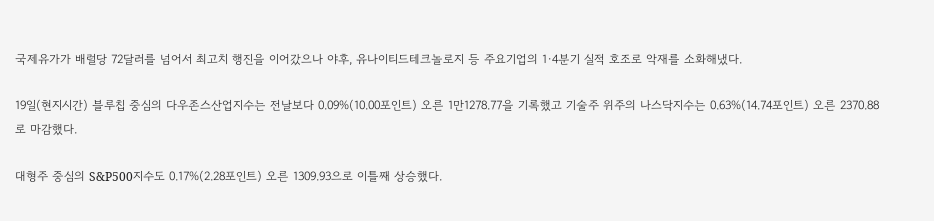국제유가가 배럴당 72달러를 넘어서 최고치 행진을 이어갔으나 야후, 유나이티드테크놀로지 등 주요기업의 1·4분기 실적 호조로 악재를 소화해냈다.

19일(현지시간) 블루칩 중심의 다우존스산업지수는 전날보다 0.09%(10.00포인트) 오른 1만1278.77을 기록했고 기술주 위주의 나스닥지수는 0.63%(14.74포인트) 오른 2370.88로 마감했다.

대형주 중심의 S&P500지수도 0.17%(2.28포인트) 오른 1309.93으로 이틀째 상승했다.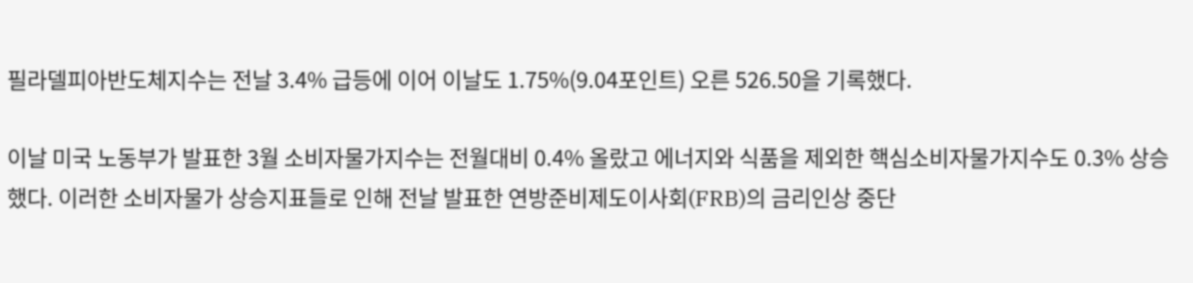필라델피아반도체지수는 전날 3.4% 급등에 이어 이날도 1.75%(9.04포인트) 오른 526.50을 기록했다.

이날 미국 노동부가 발표한 3월 소비자물가지수는 전월대비 0.4% 올랐고 에너지와 식품을 제외한 핵심소비자물가지수도 0.3% 상승했다. 이러한 소비자물가 상승지표들로 인해 전날 발표한 연방준비제도이사회(FRB)의 금리인상 중단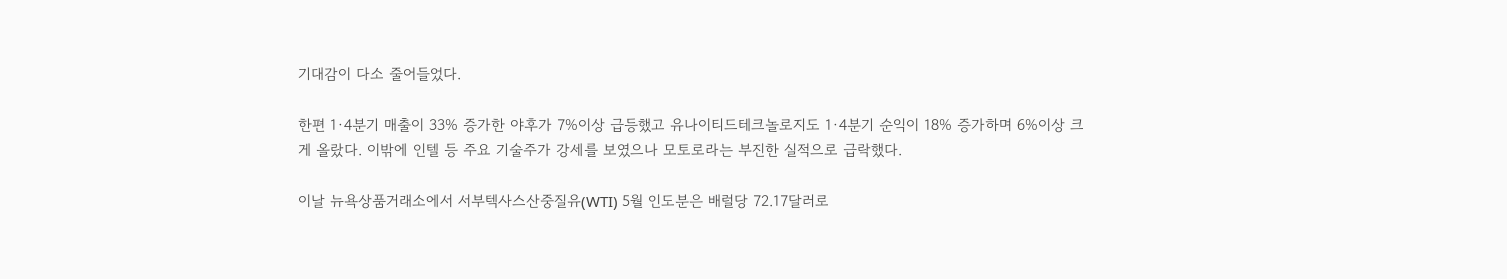기대감이 다소 줄어들었다.

한편 1·4분기 매출이 33% 증가한 야후가 7%이상 급등했고 유나이티드테크놀로지도 1·4분기 순익이 18% 증가하며 6%이상 크게 올랐다. 이밖에 인텔 등 주요 기술주가 강세를 보였으나 모토로라는 부진한 실적으로 급락했다.

이날 뉴욕상품거래소에서 서부텍사스산중질유(WTI) 5월 인도분은 배럴당 72.17달러로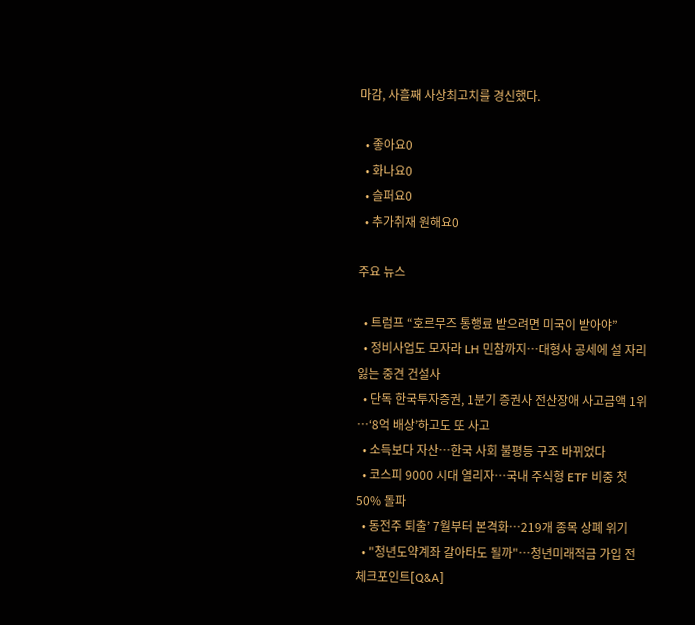마감, 사흘째 사상최고치를 경신했다.

  • 좋아요0
  • 화나요0
  • 슬퍼요0
  • 추가취재 원해요0

주요 뉴스

  • 트럼프 “호르무즈 통행료 받으려면 미국이 받아야”
  • 정비사업도 모자라 LH 민참까지⋯대형사 공세에 설 자리 잃는 중견 건설사
  • 단독 한국투자증권, 1분기 증권사 전산장애 사고금액 1위⋯‘8억 배상’하고도 또 사고
  • 소득보다 자산…한국 사회 불평등 구조 바뀌었다
  • 코스피 9000 시대 열리자…국내 주식형 ETF 비중 첫 50% 돌파
  • 동전주 퇴출’ 7월부터 본격화…219개 종목 상폐 위기
  • "청년도약계좌 갈아타도 될까"…청년미래적금 가입 전 체크포인트[Q&A]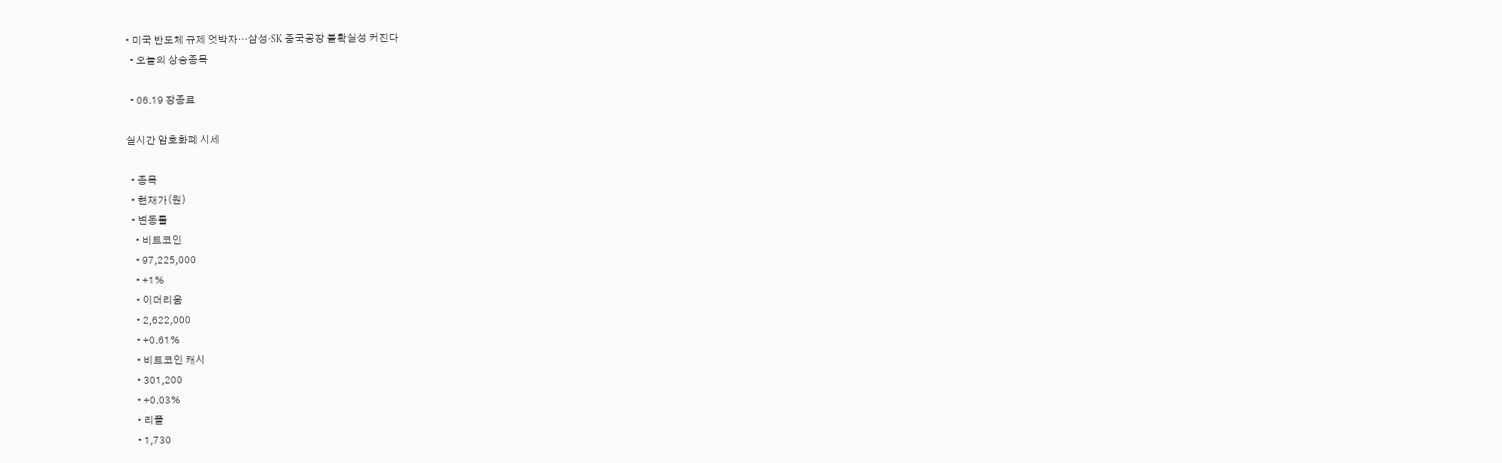• 미국 반도체 규제 엇박자…삼성·SK 중국공장 불확실성 커진다
  • 오늘의 상승종목

  • 06.19 장종료

실시간 암호화폐 시세

  • 종목
  • 현재가(원)
  • 변동률
    • 비트코인
    • 97,225,000
    • +1%
    • 이더리움
    • 2,622,000
    • +0.61%
    • 비트코인 캐시
    • 301,200
    • +0.03%
    • 리플
    • 1,730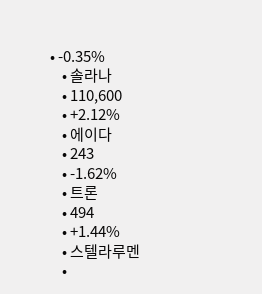• -0.35%
    • 솔라나
    • 110,600
    • +2.12%
    • 에이다
    • 243
    • -1.62%
    • 트론
    • 494
    • +1.44%
    • 스텔라루멘
    •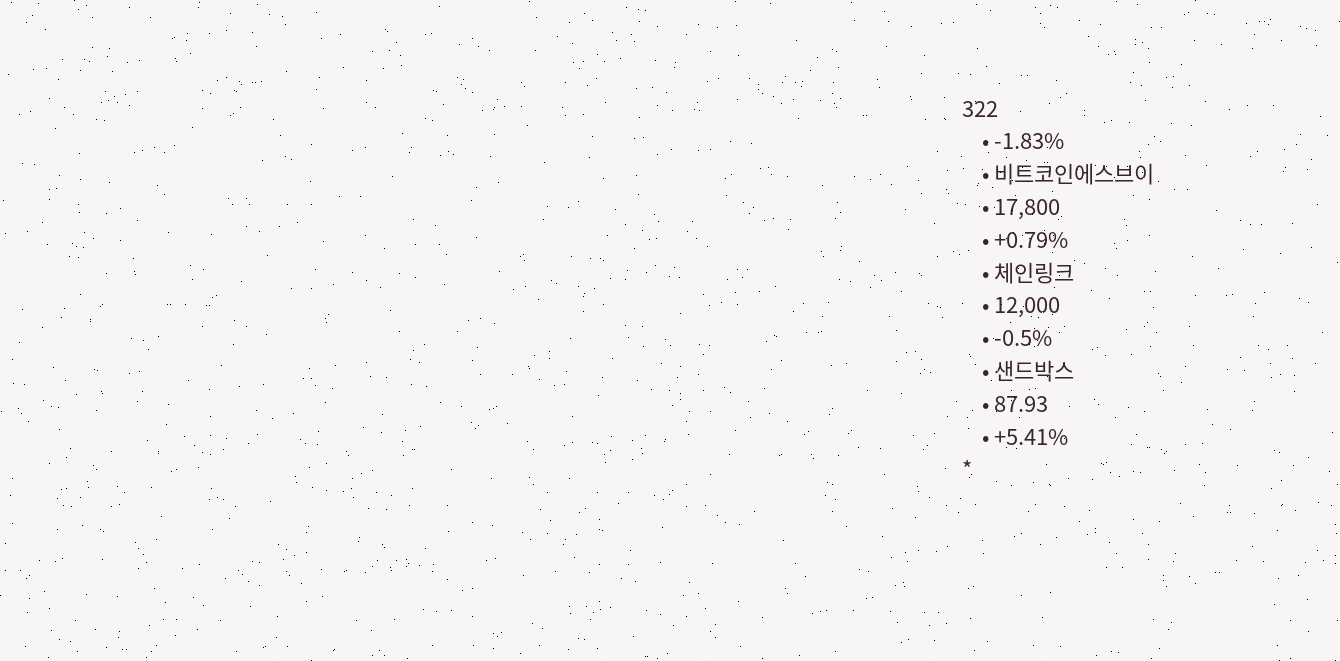322
    • -1.83%
    • 비트코인에스브이
    • 17,800
    • +0.79%
    • 체인링크
    • 12,000
    • -0.5%
    • 샌드박스
    • 87.93
    • +5.41%
*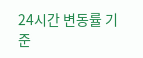24시간 변동률 기준